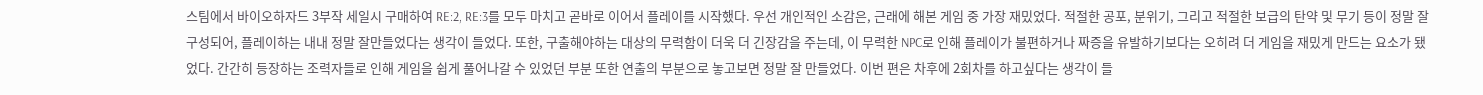스팀에서 바이오하자드 3부작 세일시 구매하여 RE:2, RE:3를 모두 마치고 곧바로 이어서 플레이를 시작했다. 우선 개인적인 소감은, 근래에 해본 게임 중 가장 재밌었다. 적절한 공포, 분위기, 그리고 적절한 보급의 탄약 및 무기 등이 정말 잘 구성되어, 플레이하는 내내 정말 잘만들었다는 생각이 들었다. 또한, 구출해야하는 대상의 무력함이 더욱 더 긴장감을 주는데, 이 무력한 NPC로 인해 플레이가 불편하거나 짜증을 유발하기보다는 오히려 더 게임을 재밌게 만드는 요소가 됐었다. 간간히 등장하는 조력자들로 인해 게임을 쉽게 풀어나갈 수 있었던 부분 또한 연출의 부분으로 놓고보면 정말 잘 만들었다. 이번 편은 차후에 2회차를 하고싶다는 생각이 들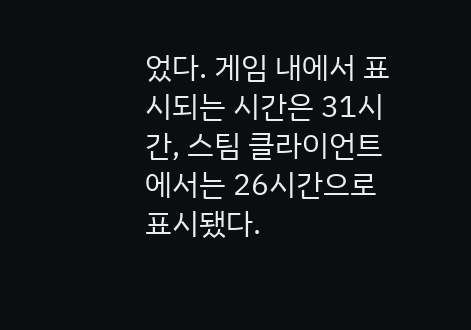었다. 게임 내에서 표시되는 시간은 31시간, 스팀 클라이언트에서는 26시간으로 표시됐다.